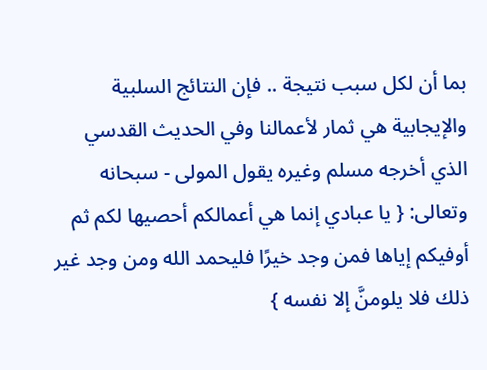بما أن لكل سبب نتيجة .. فإن النتائج السلبية والإيجابية هي ثمار لأعمالنا وفي الحديث القدسي الذي أخرجه مسلم وغيره يقول المولى - سبحانه وتعالى: { يا عبادي إنما هي أعمالكم أحصيها لكم ثم أوفيكم إياها فمن وجد خيرًا فليحمد الله ومن وجد غير ذلك فلا يلومنَّ إلا نفسه }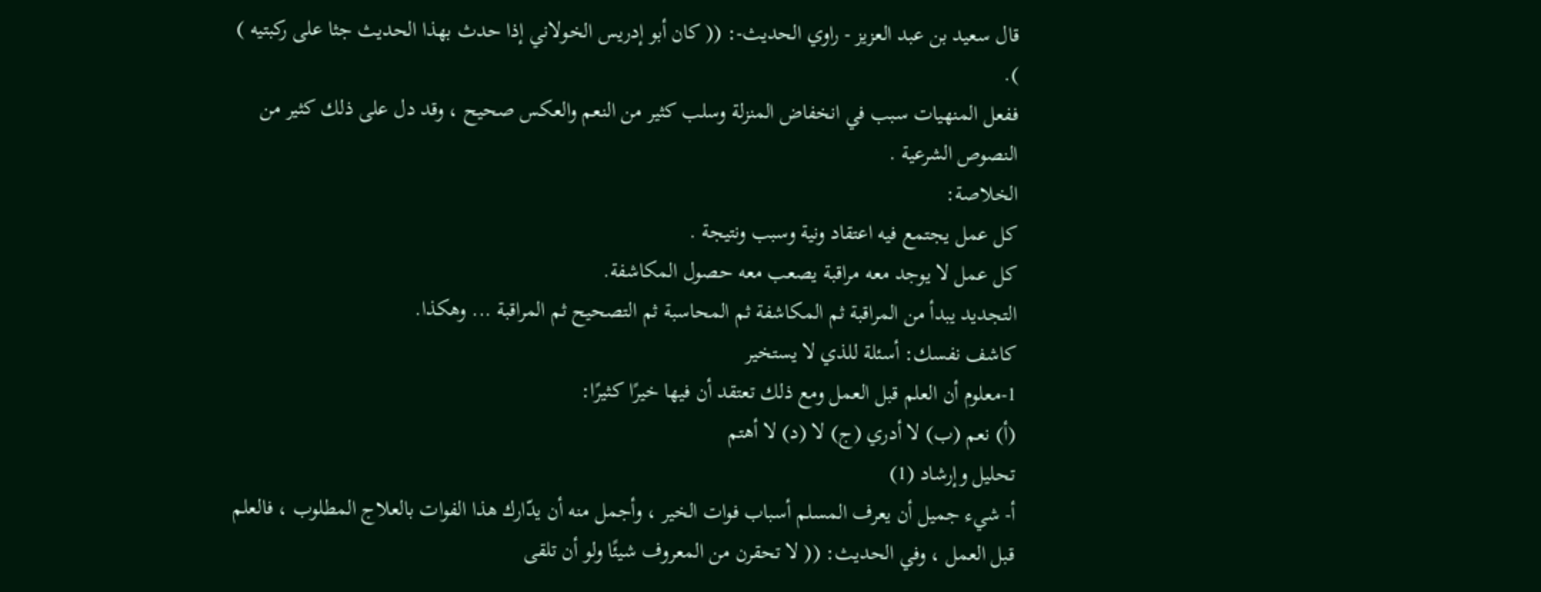قال سعيد بن عبد العزيز - راوي الحديث-: (( كان أبو إدريس الخولاني إذا حدث بهذا الحديث جثا على ركبتيه ) ).
ففعل المنهيات سبب في انخفاض المنزلة وسلب كثير من النعم والعكس صحيح ، وقد دل على ذلك كثير من النصوص الشرعية .
الخلاصة:
كل عمل يجتمع فيه اعتقاد ونية وسبب ونتيجة .
كل عمل لا يوجد معه مراقبة يصعب معه حصول المكاشفة.
التجديد يبدأ من المراقبة ثم المكاشفة ثم المحاسبة ثم التصحيح ثم المراقبة ... وهكذا.
كاشف نفسك: أسئلة للذي لا يستخير
1-معلوم أن العلم قبل العمل ومع ذلك تعتقد أن فيها خيرًا كثيرًا:
(أ) نعم (ب) لا أدري (ج) لا (د) لا أهتم
تحليل وإرشاد (1)
أ- شيء جميل أن يعرف المسلم أسباب فوات الخير ، وأجمل منه أن يدّارك هذا الفوات بالعلاج المطلوب ، فالعلم قبل العمل ، وفي الحديث: (( لا تحقرن من المعروف شيئًا ولو أن تلقى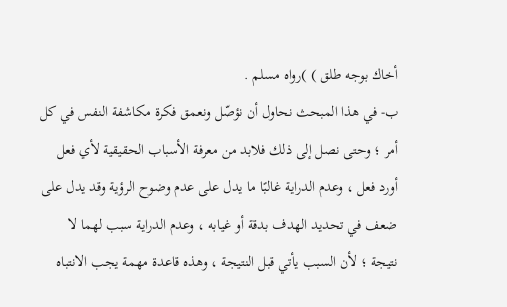أخاك بوجه طلق ) )رواه مسلم .
ب- في هذا المبحث نحاول أن نؤصّل ونعمق فكرة مكاشفة النفس في كل أمر ؛ وحتى نصل إلى ذلك فلابد من معرفة الأسباب الحقيقية لأي فعل أورد فعل ، وعدم الدراية غالبًا ما يدل على عدم وضوح الرؤية وقد يدل على ضعف في تحديد الهدف بدقة أو غيابه ، وعدم الدراية سبب لهما لا نتيجة ؛ لأن السبب يأتي قبل النتيجة ، وهذه قاعدة مهمة يجب الانتباه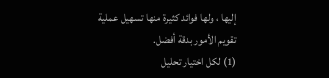إليها ، ولها فوائد كثيرة منها تسهيل عملية تقويم الأمور بدقة أفضل.
(1) لكل اختيار تحليل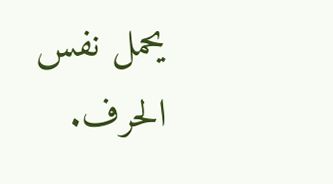يحمل نفس الحرف.